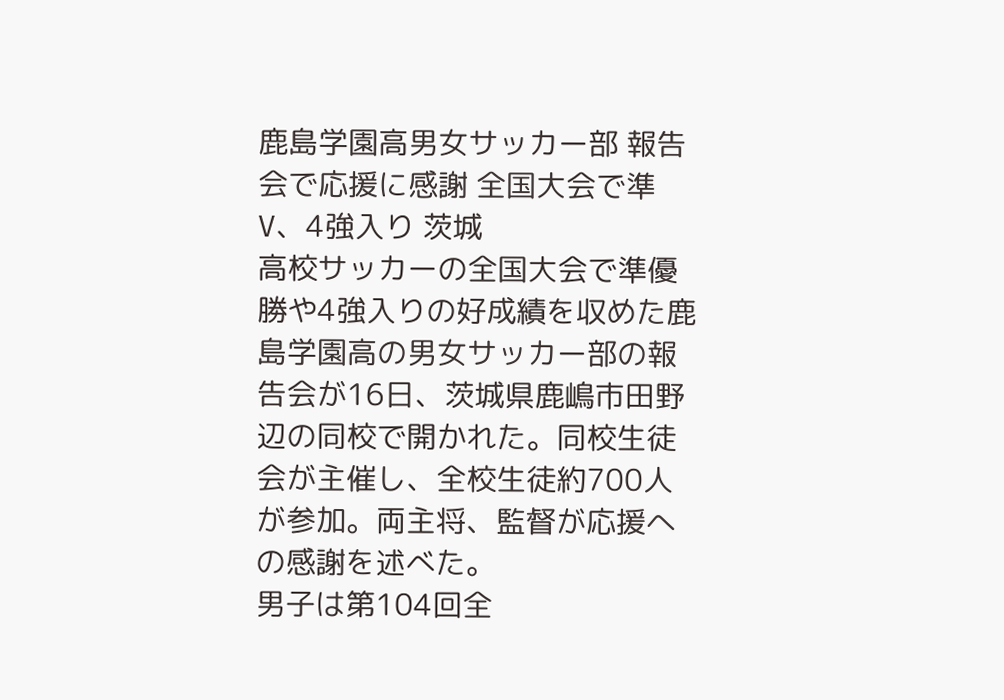鹿島学園高男女サッカー部 報告会で応援に感謝 全国大会で準V、4強入り 茨城
高校サッカーの全国大会で準優勝や4強入りの好成績を収めた鹿島学園高の男女サッカー部の報告会が16日、茨城県鹿嶋市田野辺の同校で開かれた。同校生徒会が主催し、全校生徒約700人が参加。両主将、監督が応援への感謝を述べた。
男子は第104回全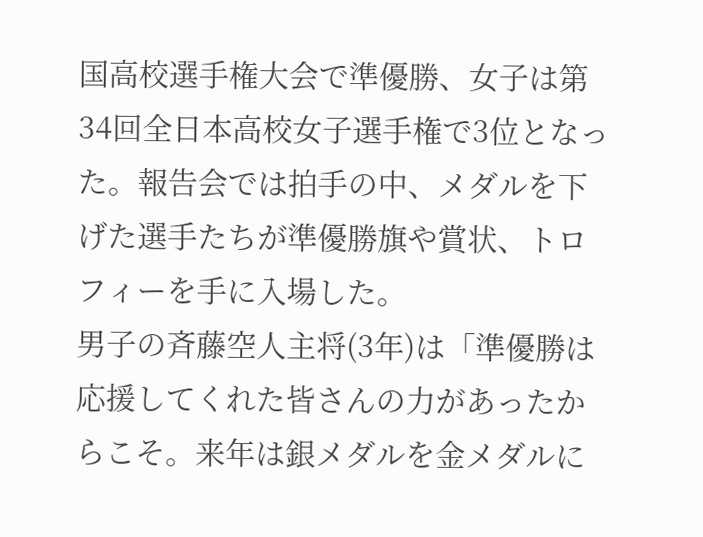国高校選手権大会で準優勝、女子は第34回全日本高校女子選手権で3位となった。報告会では拍手の中、メダルを下げた選手たちが準優勝旗や賞状、トロフィーを手に入場した。
男子の斉藤空人主将(3年)は「準優勝は応援してくれた皆さんの力があったからこそ。来年は銀メダルを金メダルに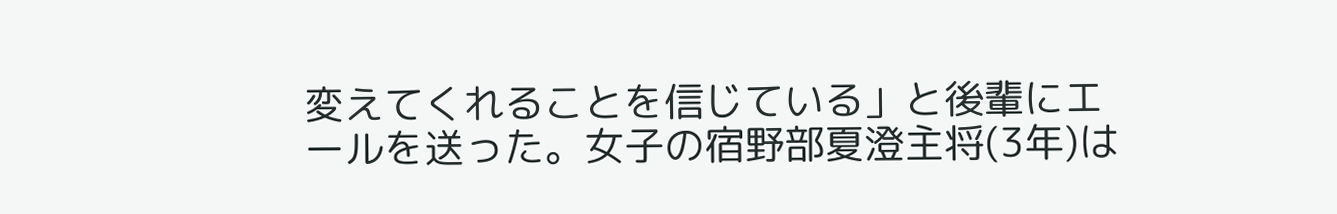変えてくれることを信じている」と後輩にエールを送った。女子の宿野部夏澄主将(3年)は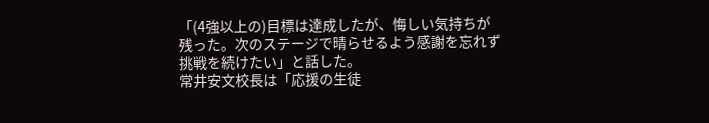「(4強以上の)目標は達成したが、悔しい気持ちが残った。次のステージで晴らせるよう感謝を忘れず挑戦を続けたい」と話した。
常井安文校長は「応援の生徒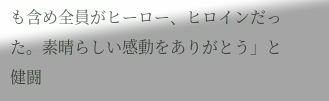も含め全員がヒーロー、ヒロインだった。素晴らしい感動をありがとう」と健闘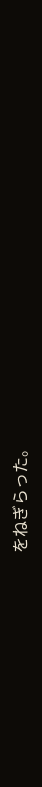をねぎらった。